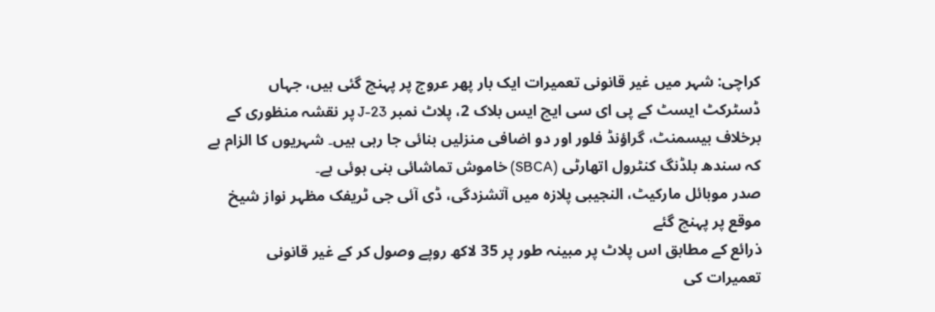کراچی: شہر میں غیر قانونی تعمیرات ایک بار پھر عروج پر پہنچ گئی ہیں، جہاں ڈسٹرکٹ ایسٹ کے پی ای سی ایچ ایس بلاک 2، پلاٹ نمبر J-23 پر نقشہ منظوری کے برخلاف بیسمنٹ، گراؤنڈ فلور اور دو اضافی منزلیں بنائی جا رہی ہیں۔ شہریوں کا الزام ہے کہ سندھ بلڈنگ کنٹرول اتھارٹی (SBCA) خاموش تماشائی بنی ہوئی ہے۔
صدر موبائل مارکیٹ، النجیبی پلازہ میں آتشزدگی، ڈی آئی جی ٹریفک مظہر نواز شیخ موقع پر پہنچ گئے
ذرائع کے مطابق اس پلاٹ پر مبینہ طور پر 35 لاکھ روپے وصول کر کے غیر قانونی تعمیرات کی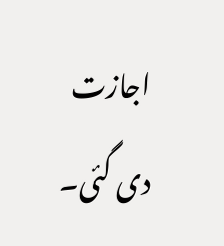اجازت دی گئی۔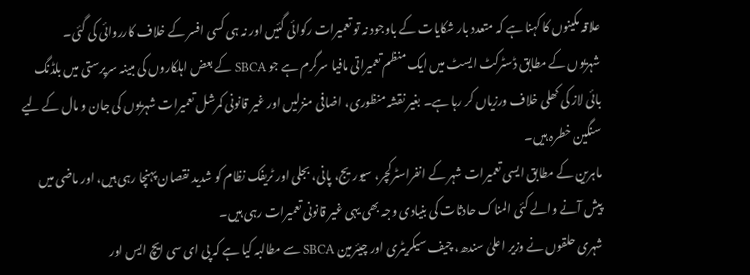علاقہ مکینوں کا کہنا ہے کہ متعدد بار شکایات کے باوجود نہ تو تعمیرات رکوائی گئیں اور نہ ہی کسی افسر کے خلاف کارروائی کی گئی۔
شہریوں کے مطابق ڈسٹرکٹ ایسٹ میں ایک منظم تعمیراتی مافیا سرگرم ہے جو SBCA کے بعض اہلکاروں کی مبینہ سرپرستی میں بلڈنگ بائی لاز کی کھلی خلاف ورزیاں کر رہا ہے۔ بغیر نقشہ منظوری، اضافی منزلیں اور غیر قانونی کمرشل تعمیرات شہریوں کی جان و مال کے لیے سنگین خطرہ ہیں۔
ماہرین کے مطابق ایسی تعمیرات شہر کے انفراسٹرکچر، سیوریج، پانی، بجلی اور ٹریفک نظام کو شدید نقصان پہنچا رہی ہیں، اور ماضی میں پیش آنے والے کئی المناک حادثات کی بنیادی وجہ بھی یہی غیر قانونی تعمیرات رہی ہیں۔
شہری حلقوں نے وزیر اعلیٰ سندھ، چیف سیکریٹری اور چیئرمین SBCA سے مطالبہ کیا ہے کہ پی ای سی ایچ ایس اور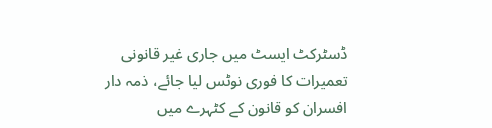ڈسٹرکٹ ایسٹ میں جاری غیر قانونی تعمیرات کا فوری نوٹس لیا جائے، ذمہ دار افسران کو قانون کے کٹہرے میں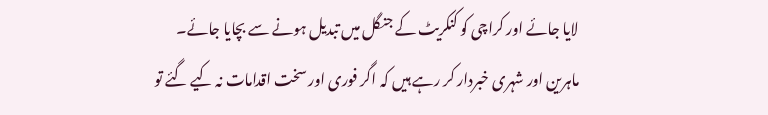لایا جائے اور کراچی کو کنکریٹ کے جنگل میں تبدیل ہونے سے بچایا جائے۔
ماہرین اور شہری خبردار کر رہے ہیں کہ اگر فوری اور سخت اقدامات نہ کیے گئے تو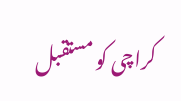کراچی کو مستقبل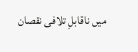میں ناقابلِ تلافی نقصان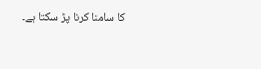کا سامنا کرنا پڑ سکتا ہے۔